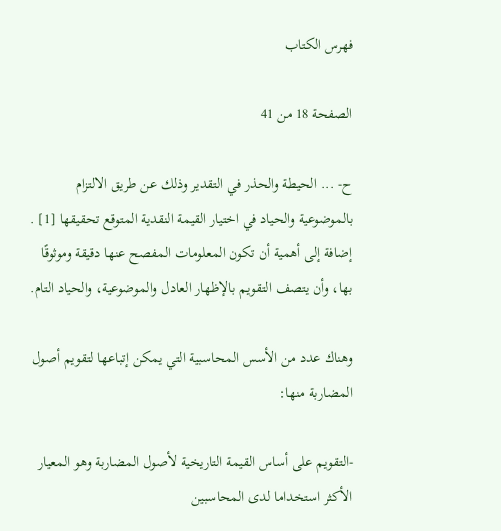فهرس الكتاب

الصفحة 18 من 41

ح- ... الحيطة والحذر في التقدير وذلك عن طريق الالتزام بالموضوعية والحياد في اختيار القيمة النقدية المتوقع تحقيقها [1] . إضافة إلى أهمية أن تكون المعلومات المفصح عنها دقيقة وموثوقًا بها، وأن يتصف التقويم بالإظهار العادل والموضوعية، والحياد التام.

وهناك عدد من الأسس المحاسبية التي يمكن إتباعها لتقويم أصول المضاربة منها:

-التقويم على أساس القيمة التاريخية لأصول المضاربة وهو المعيار الأكثر استخداما لدى المحاسبين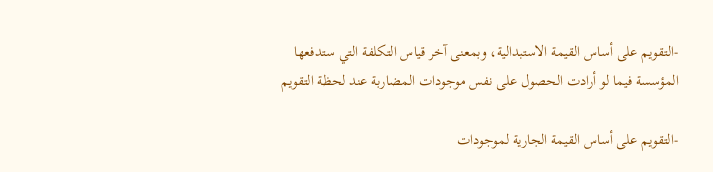-التقويم على أساس القيمة الاستبدالية، وبمعنى آخر قياس التكلفة التي ستدفعها المؤسسة فيما لو أرادت الحصول على نفس موجودات المضاربة عند لحظة التقويم

-التقويم على أساس القيمة الجارية لموجودات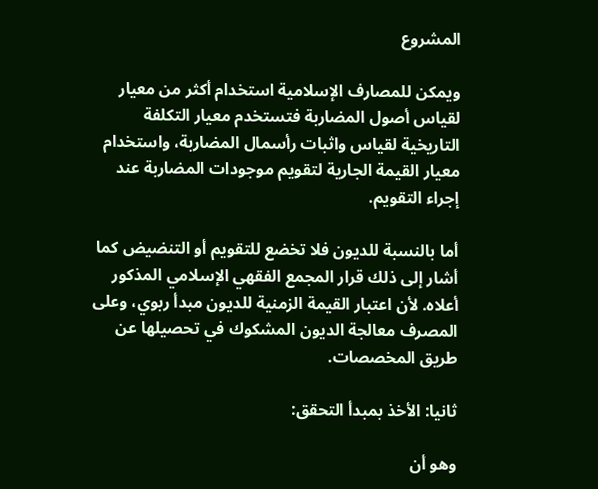المشروع

ويمكن للمصارف الإسلامية استخدام أكثر من معيار لقياس أصول المضاربة فتستخدم معيار التكلفة التاريخية لقياس واثبات رأسمال المضاربة، واستخدام معيار القيمة الجارية لتقويم موجودات المضاربة عند إجراء التقويم.

أما بالنسبة للديون فلا تخضع للتقويم أو التنضيض كما أشار إلى ذلك قرار المجمع الفقهي الإسلامي المذكور أعلاه. لأن اعتبار القيمة الزمنية للديون مبدأ ربوي، وعلى المصرف معالجة الديون المشكوك في تحصيلها عن طريق المخصصات.

ثانيا: الأخذ بمبدأ التحقق:

وهو أن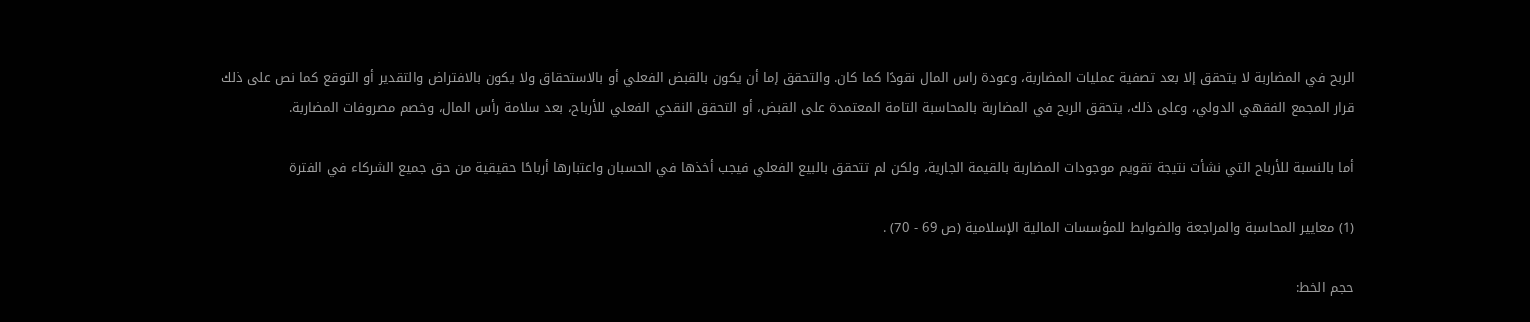الربح في المضاربة لا يتحقق إلا بعد تصفية عمليات المضاربة، وعودة راس المال نقودًا كما كان. والتحقق إما أن يكون بالقبض الفعلي أو بالاستحقاق ولا يكون بالافتراض والتقدير أو التوقع كما نص على ذلك قرار المجمع الفقهي الدولي، وعلى ذلك، يتحقق الربح في المضاربة بالمحاسبة التامة المعتمدة على القبض، أو التحقق النقدي الفعلي للأرباح، بعد سلامة رأس المال، وخصم مصروفات المضاربة.

أما بالنسبة للأرباح التي نشأت نتيجة تقويم موجودات المضاربة بالقيمة الجارية، ولكن لم تتحقق بالبيع الفعلي فيجب أخذها في الحسبان واعتبارها أرباحًا حقيقية من حق جميع الشركاء في الفترة

(1) معايير المحاسبة والمراجعة والضوابط للمؤسسات المالية الإسلامية (ص 69 - 70) .

حجم الخط: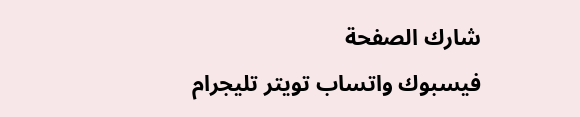شارك الصفحة
فيسبوك واتساب تويتر تليجرام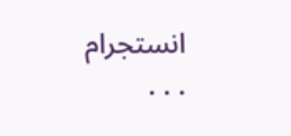انستجرام
. . .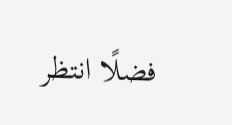فضلًا انتظر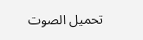تحميل الصوت